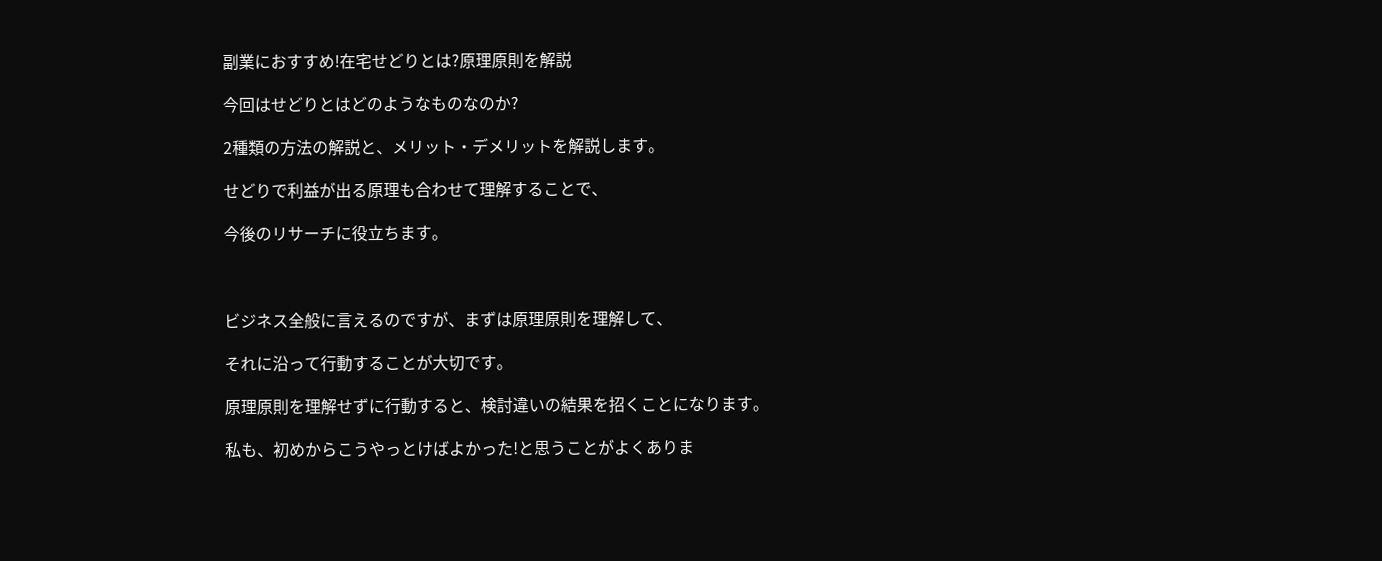副業におすすめ!在宅せどりとは?原理原則を解説

今回はせどりとはどのようなものなのか?

2種類の方法の解説と、メリット・デメリットを解説します。

せどりで利益が出る原理も合わせて理解することで、

今後のリサーチに役立ちます。



ビジネス全般に言えるのですが、まずは原理原則を理解して、

それに沿って行動することが大切です。

原理原則を理解せずに行動すると、検討違いの結果を招くことになります。

私も、初めからこうやっとけばよかった!と思うことがよくありま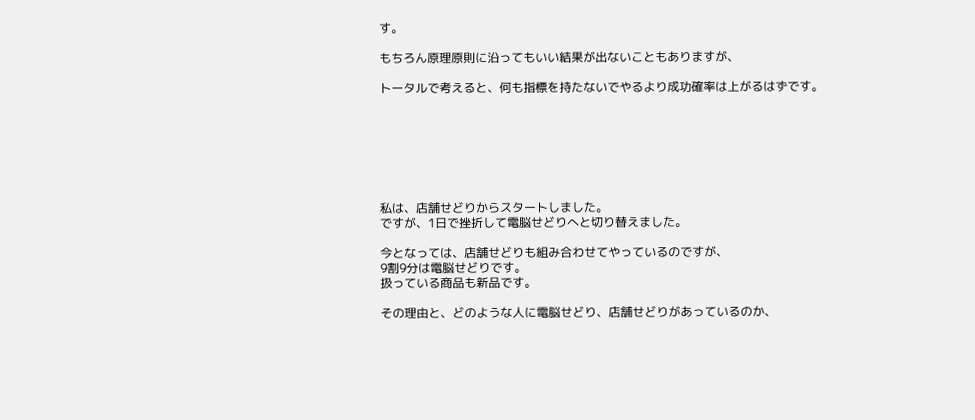す。

もちろん原理原則に沿ってもいい結果が出ないこともありますが、

トータルで考えると、何も指標を持たないでやるより成功確率は上がるはずです。







私は、店舗せどりからスタートしました。
ですが、1日で挫折して電脳せどりへと切り替えました。

今となっては、店舗せどりも組み合わせてやっているのですが、
9割9分は電脳せどりです。
扱っている商品も新品です。

その理由と、どのような人に電脳せどり、店舗せどりがあっているのか、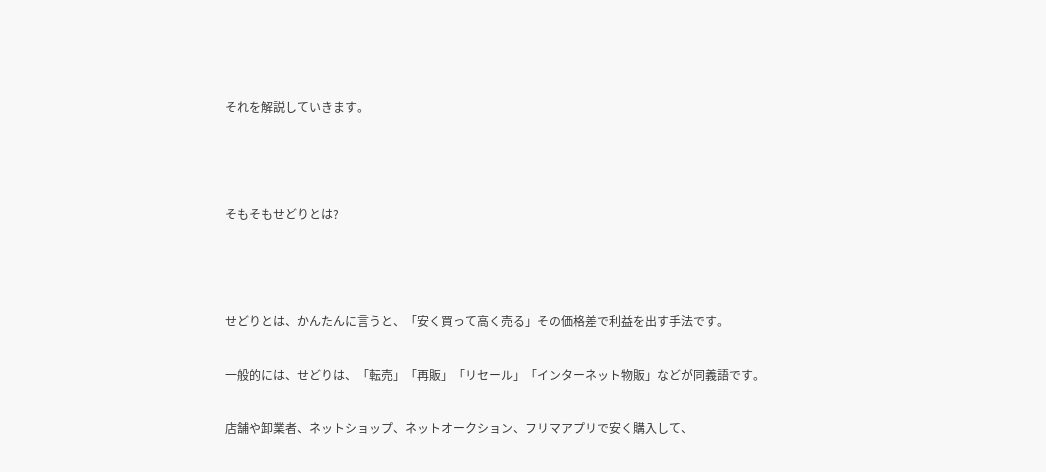それを解説していきます。



そもそもせどりとは?



せどりとは、かんたんに言うと、「安く買って高く売る」その価格差で利益を出す手法です。

一般的には、せどりは、「転売」「再販」「リセール」「インターネット物販」などが同義語です。

店舗や卸業者、ネットショップ、ネットオークション、フリマアプリで安く購入して、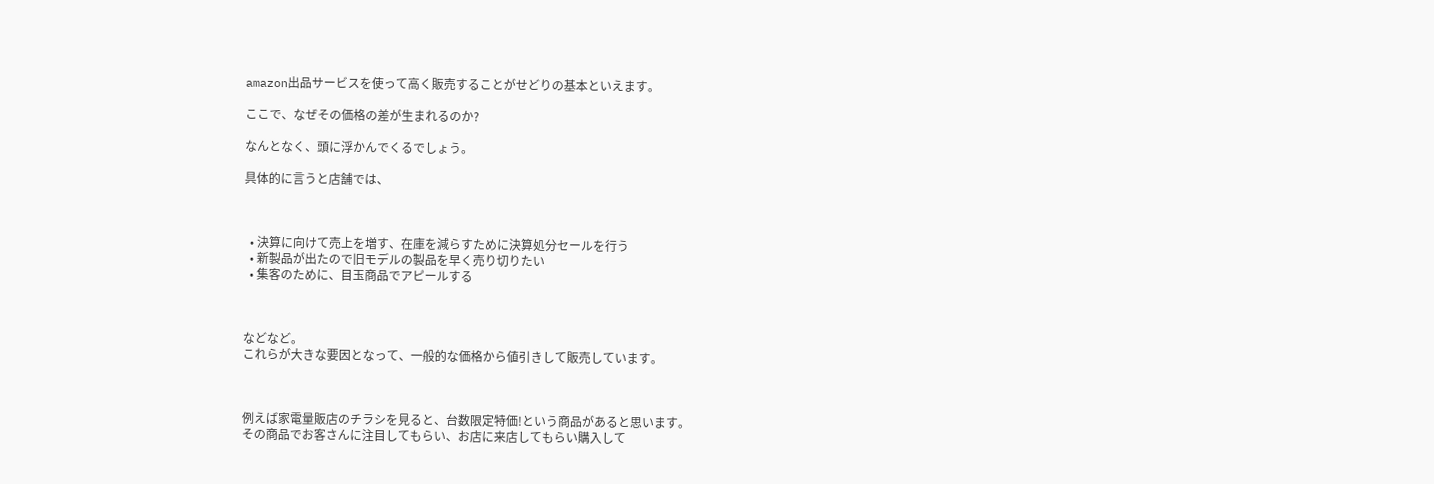amazon出品サービスを使って高く販売することがせどりの基本といえます。

ここで、なぜその価格の差が生まれるのか?

なんとなく、頭に浮かんでくるでしょう。

具体的に言うと店舗では、



  • 決算に向けて売上を増す、在庫を減らすために決算処分セールを行う
  • 新製品が出たので旧モデルの製品を早く売り切りたい
  • 集客のために、目玉商品でアピールする



などなど。
これらが大きな要因となって、一般的な価格から値引きして販売しています。



例えば家電量販店のチラシを見ると、台数限定特価!という商品があると思います。
その商品でお客さんに注目してもらい、お店に来店してもらい購入して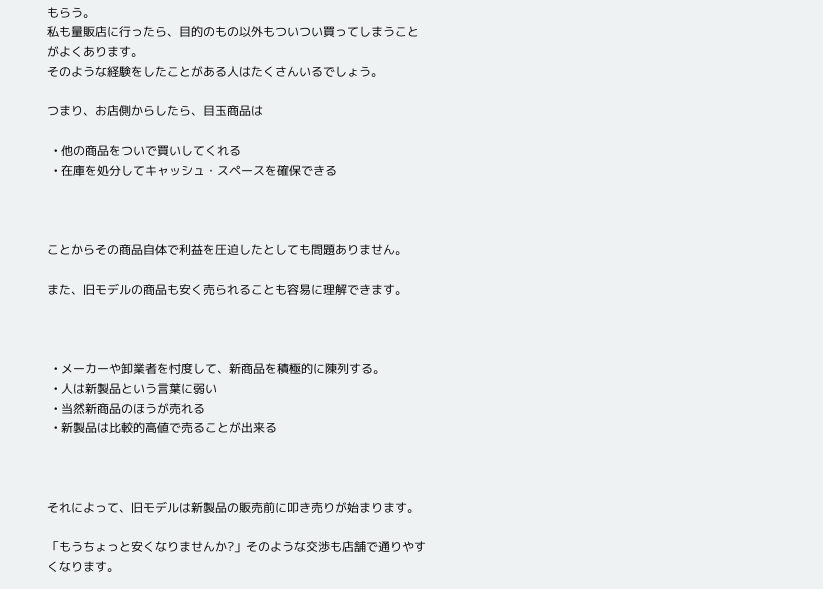もらう。
私も量販店に行ったら、目的のもの以外もついつい買ってしまうことがよくあります。
そのような経験をしたことがある人はたくさんいるでしょう。

つまり、お店側からしたら、目玉商品は

  • 他の商品をついで買いしてくれる
  • 在庫を処分してキャッシュ・スペースを確保できる



ことからその商品自体で利益を圧迫したとしても問題ありません。

また、旧モデルの商品も安く売られることも容易に理解できます。



  • メーカーや卸業者を忖度して、新商品を積極的に陳列する。
  • 人は新製品という言葉に弱い
  • 当然新商品のほうが売れる
  • 新製品は比較的高値で売ることが出来る



それによって、旧モデルは新製品の販売前に叩き売りが始まります。

「もうちょっと安くなりませんか?」そのような交渉も店舗で通りやすくなります。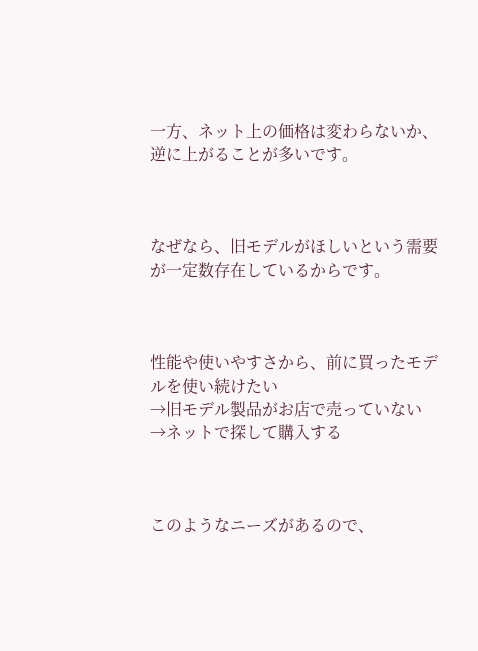一方、ネット上の価格は変わらないか、逆に上がることが多いです。



なぜなら、旧モデルがほしいという需要が一定数存在しているからです。



性能や使いやすさから、前に買ったモデルを使い続けたい
→旧モデル製品がお店で売っていない
→ネットで探して購入する



このようなニーズがあるので、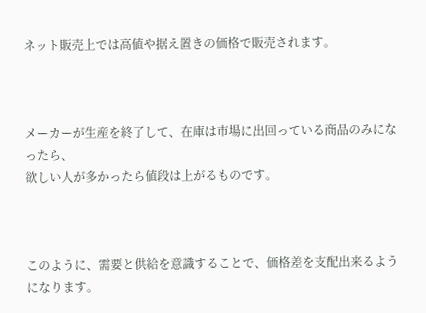ネット販売上では高値や据え置きの価格で販売されます。



メーカーが生産を終了して、在庫は市場に出回っている商品のみになったら、
欲しい人が多かったら値段は上がるものです。



このように、需要と供給を意識することで、価格差を支配出来るようになります。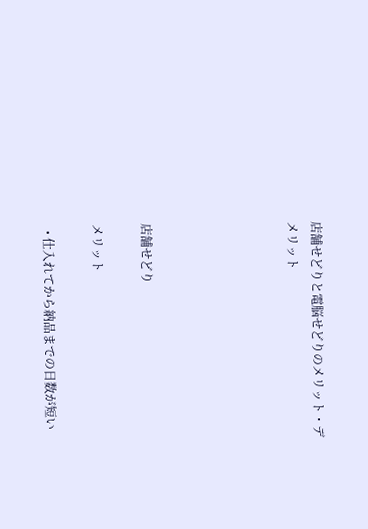店舗せどりと電脳せどりのメリット・デメリット





店舗せどり

メリット

  • 仕入れてから納品までの日数が短い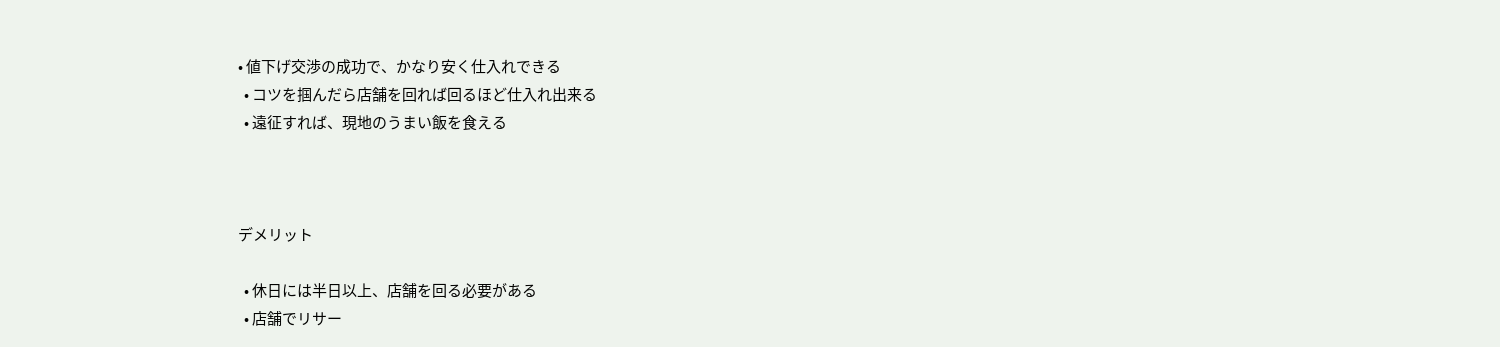• 値下げ交渉の成功で、かなり安く仕入れできる
  • コツを掴んだら店舗を回れば回るほど仕入れ出来る
  • 遠征すれば、現地のうまい飯を食える



デメリット

  • 休日には半日以上、店舗を回る必要がある
  • 店舗でリサー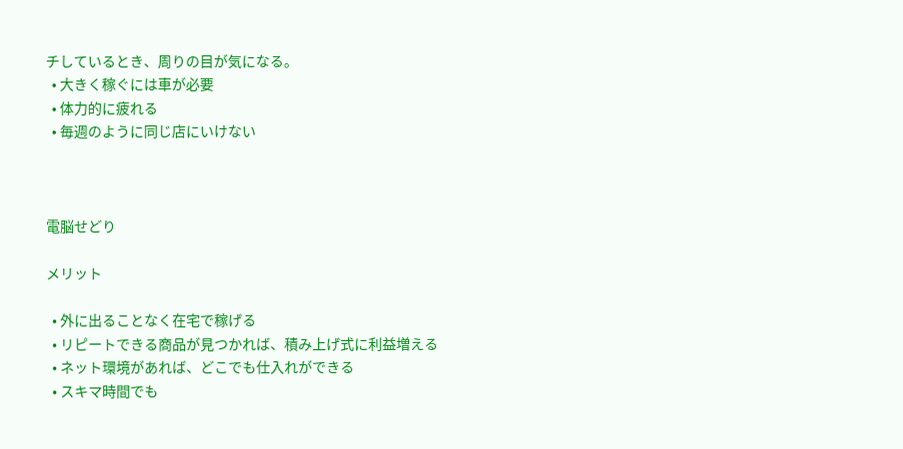チしているとき、周りの目が気になる。
  • 大きく稼ぐには車が必要
  • 体力的に疲れる
  • 毎週のように同じ店にいけない



電脳せどり

メリット

  • 外に出ることなく在宅で稼げる
  • リピートできる商品が見つかれば、積み上げ式に利益増える
  • ネット環境があれば、どこでも仕入れができる
  • スキマ時間でも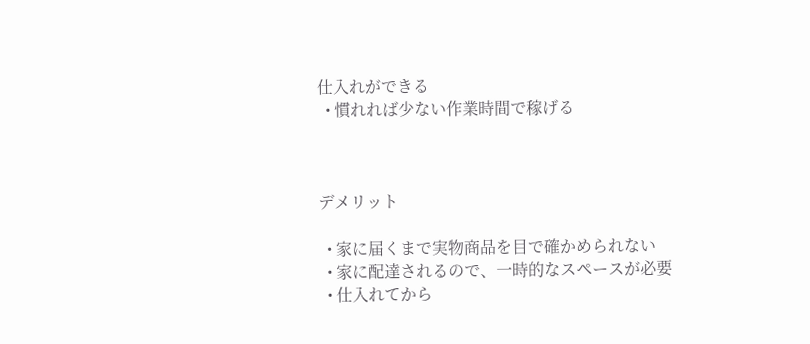仕入れができる
  • 慣れれば少ない作業時間で稼げる



デメリット

  • 家に届くまで実物商品を目で確かめられない
  • 家に配達されるので、一時的なスペースが必要
  • 仕入れてから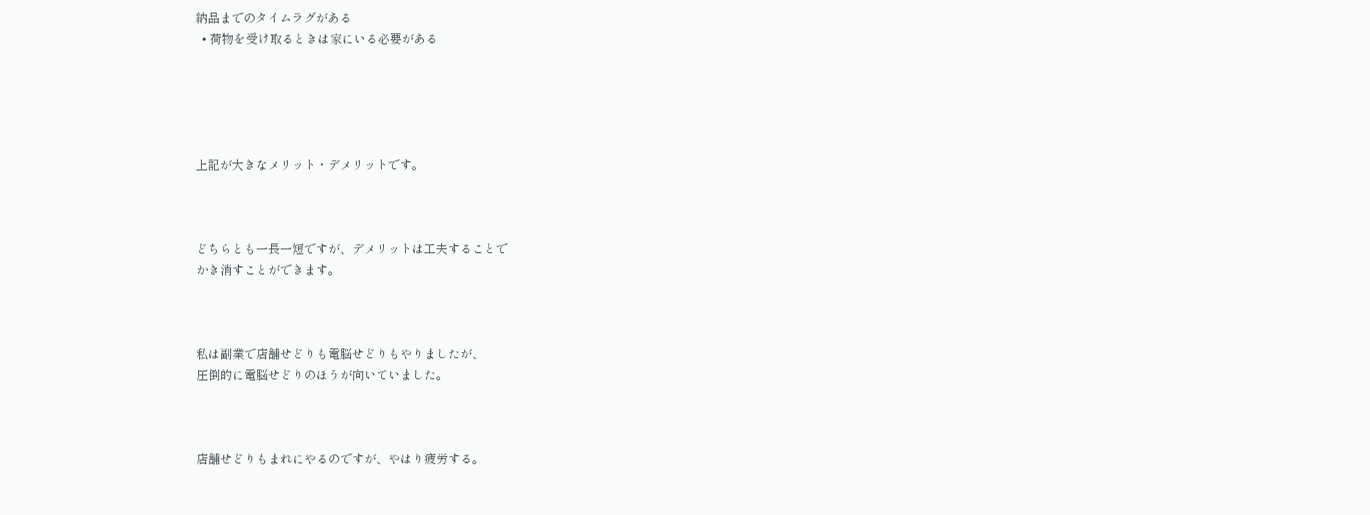納品までのタイムラグがある
  • 荷物を受け取るときは家にいる必要がある





上記が大きなメリット・デメリットです。



どちらとも一長一短ですが、デメリットは工夫することで
かき消すことができます。



私は副業で店舗せどりも電脳せどりもやりましたが、
圧倒的に電脳せどりのほうが向いていました。



店舗せどりもまれにやるのですが、やはり疲労する。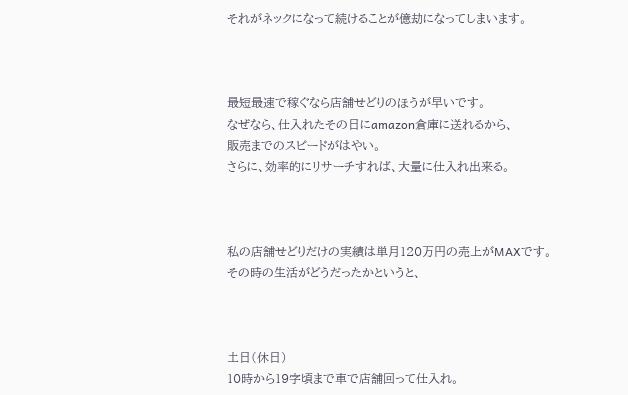それがネックになって続けることが億劫になってしまいます。



最短最速で稼ぐなら店舗せどりのほうが早いです。
なぜなら、仕入れたその日にamazon倉庫に送れるから、
販売までのスピードがはやい。
さらに、効率的にリサーチすれば、大量に仕入れ出来る。



私の店舗せどりだけの実績は単月120万円の売上がMAXです。
その時の生活がどうだったかというと、



土日(休日)
10時から19字頃まで車で店舗回って仕入れ。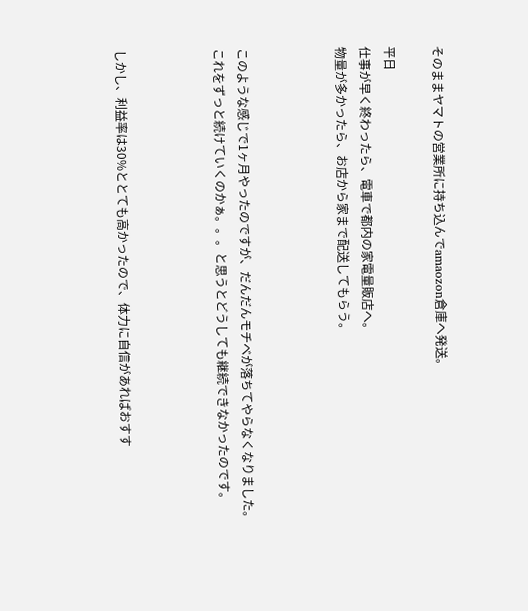そのままヤマトの営業所に持ち込んでamaozon倉庫へ発送。

平日
仕事が早く終わったら、電車で都内の家電量販店へ。
物量が多かったら、お店から家まで配送してもらう。



このような感じで1ヶ月やったのですが、だんだんモチベが落ちてやらなくなりました。
これをずっと続けていくのかぁ。。。と思うとどうしても継続できなかったのです。



しかし、利益率は30%ととても高かったので、体力に自信があればおすす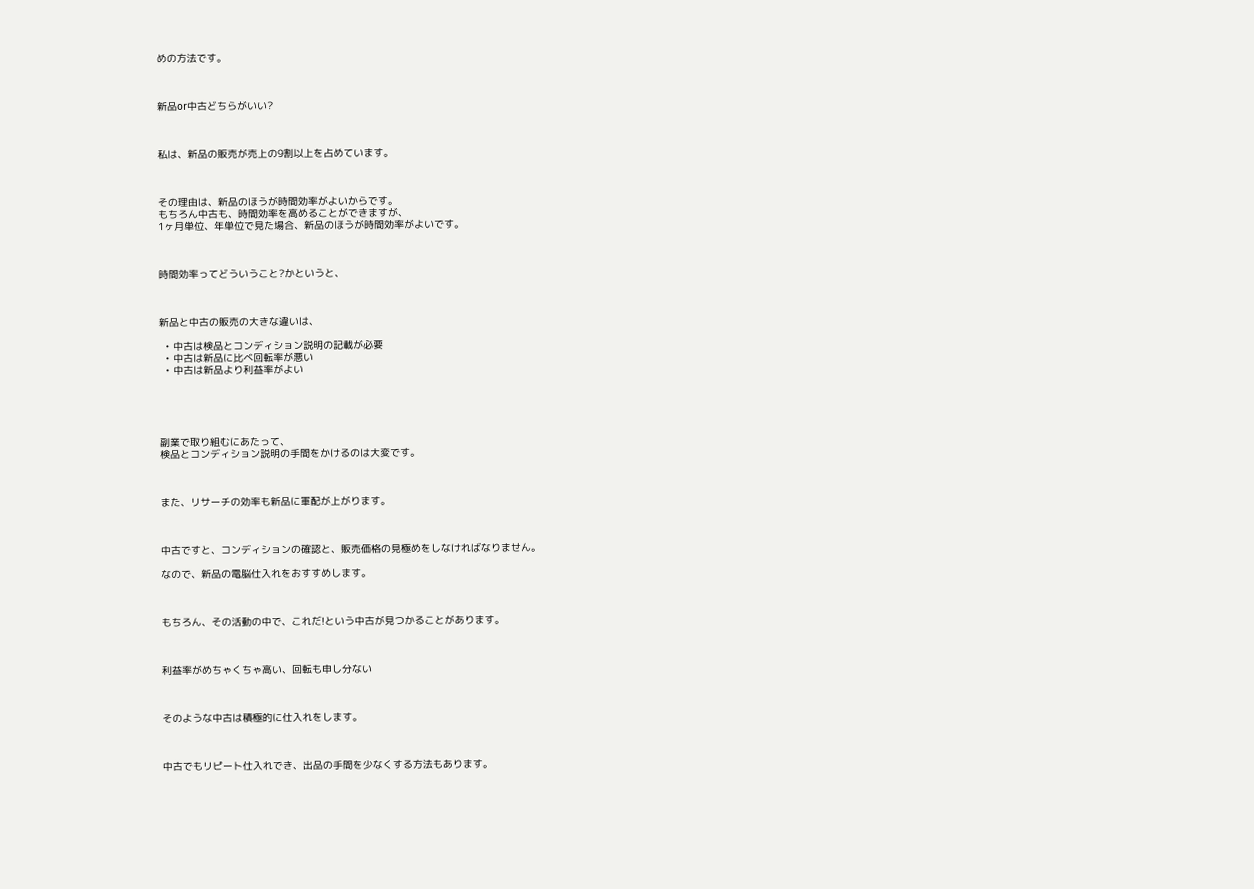めの方法です。



新品or中古どちらがいい?



私は、新品の販売が売上の9割以上を占めています。



その理由は、新品のほうが時間効率がよいからです。
もちろん中古も、時間効率を高めることができますが、
1ヶ月単位、年単位で見た場合、新品のほうが時間効率がよいです。



時間効率ってどういうこと?かというと、



新品と中古の販売の大きな違いは、

  • 中古は検品とコンディション説明の記載が必要
  • 中古は新品に比べ回転率が悪い
  • 中古は新品より利益率がよい





副業で取り組むにあたって、
検品とコンディション説明の手間をかけるのは大変です。



また、リサーチの効率も新品に軍配が上がります。



中古ですと、コンディションの確認と、販売価格の見極めをしなければなりません。

なので、新品の電脳仕入れをおすすめします。



もちろん、その活動の中で、これだ!という中古が見つかることがあります。



利益率がめちゃくちゃ高い、回転も申し分ない



そのような中古は積極的に仕入れをします。



中古でもリピート仕入れでき、出品の手間を少なくする方法もあります。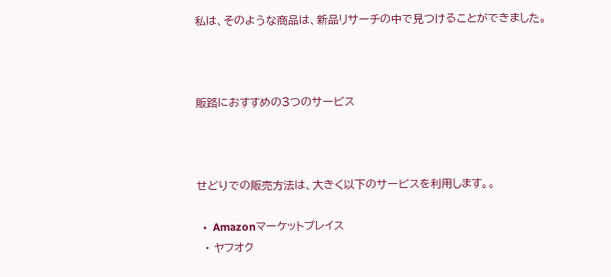私は、そのような商品は、新品リサーチの中で見つけることができました。



販路におすすめの3つのサービス



せどりでの販売方法は、大きく以下のサービスを利用します。。

  •  Amazonマーケットプレイス
  • ヤフオク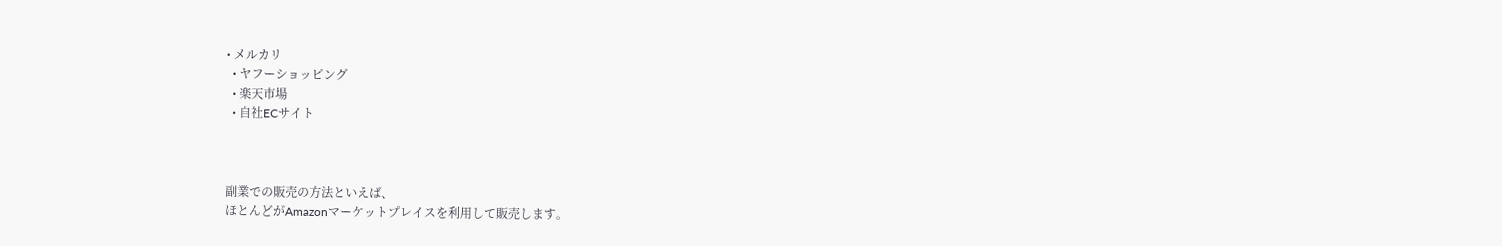• メルカリ
  • ヤフーショッピング
  • 楽天市場
  • 自社ECサイト



副業での販売の方法といえば、
ほとんどがAmazonマーケットプレイスを利用して販売します。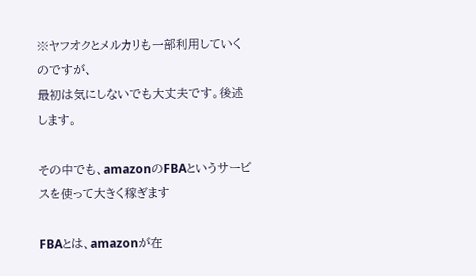※ヤフオクとメルカリも一部利用していくのですが、
最初は気にしないでも大丈夫です。後述します。

その中でも、amazonのFBAというサービスを使って大きく稼ぎます

FBAとは、amazonが在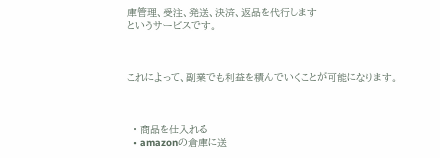庫管理、受注、発送、決済、返品を代行します
というサービスです。



これによって、副業でも利益を積んでいくことが可能になります。



  • 商品を仕入れる
  • amazonの倉庫に送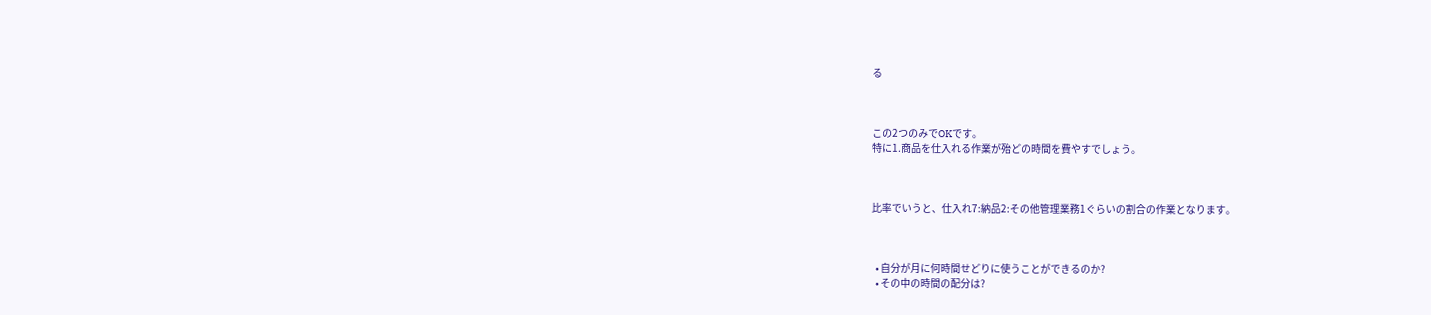る



この2つのみでOKです。
特に1.商品を仕入れる作業が殆どの時間を費やすでしょう。



比率でいうと、仕入れ7:納品2:その他管理業務1ぐらいの割合の作業となります。



  • 自分が月に何時間せどりに使うことができるのか?
  • その中の時間の配分は?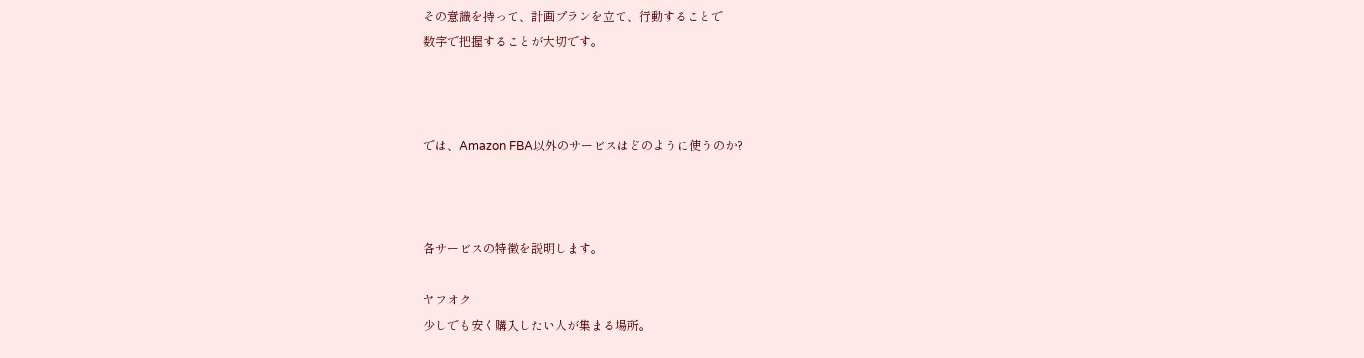その意識を持って、計画プランを立て、行動することで
数字で把握することが大切です。



では、Amazon FBA以外のサービスはどのように使うのか?



各サービスの特徴を説明します。

ヤフオク
少しでも安く購入したい人が集まる場所。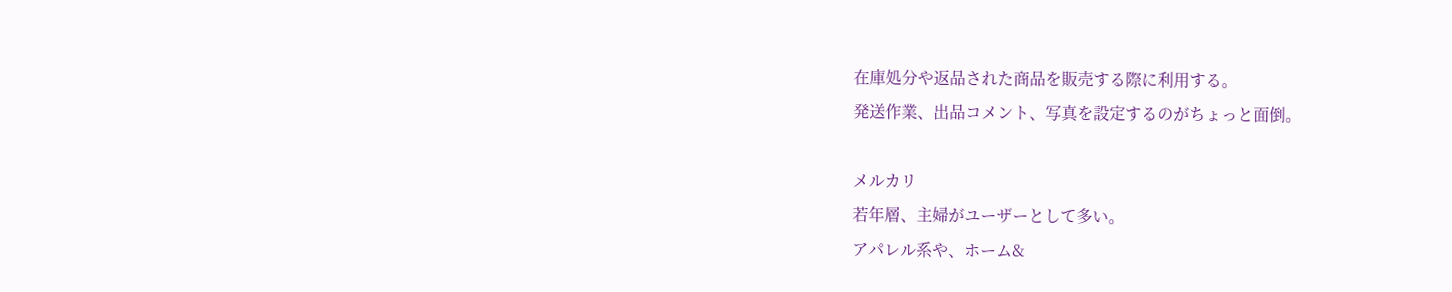在庫処分や返品された商品を販売する際に利用する。
発送作業、出品コメント、写真を設定するのがちょっと面倒。

メルカリ
若年層、主婦がユーザーとして多い。
アパレル系や、ホーム&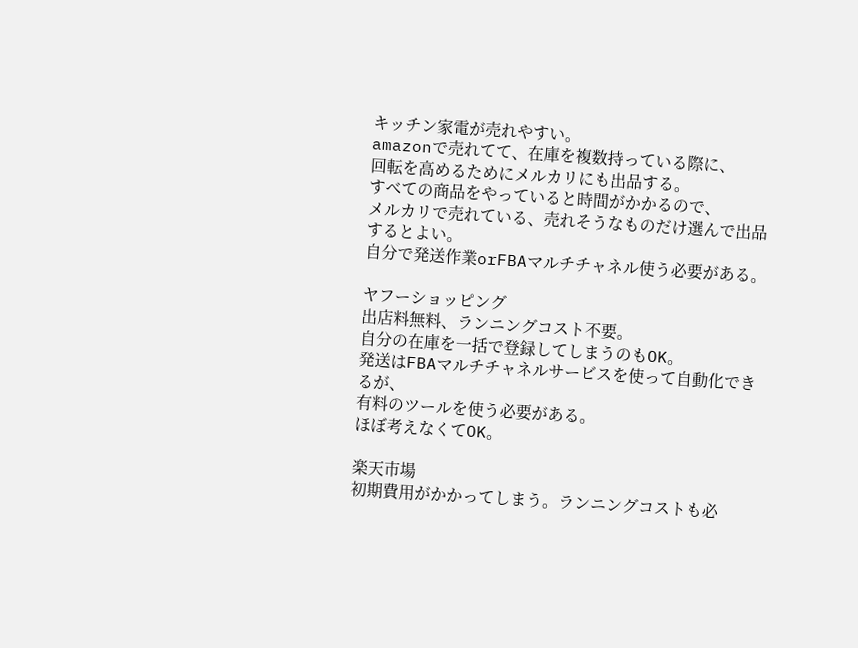キッチン家電が売れやすい。
amazonで売れてて、在庫を複数持っている際に、
回転を高めるためにメルカリにも出品する。
すべての商品をやっていると時間がかかるので、
メルカリで売れている、売れそうなものだけ選んで出品するとよい。
自分で発送作業orFBAマルチチャネル使う必要がある。

ヤフーショッピング
出店料無料、ランニングコスト不要。
自分の在庫を一括で登録してしまうのもOK。
発送はFBAマルチチャネルサービスを使って自動化できるが、
有料のツールを使う必要がある。
ほぼ考えなくてOK。

楽天市場
初期費用がかかってしまう。ランニングコストも必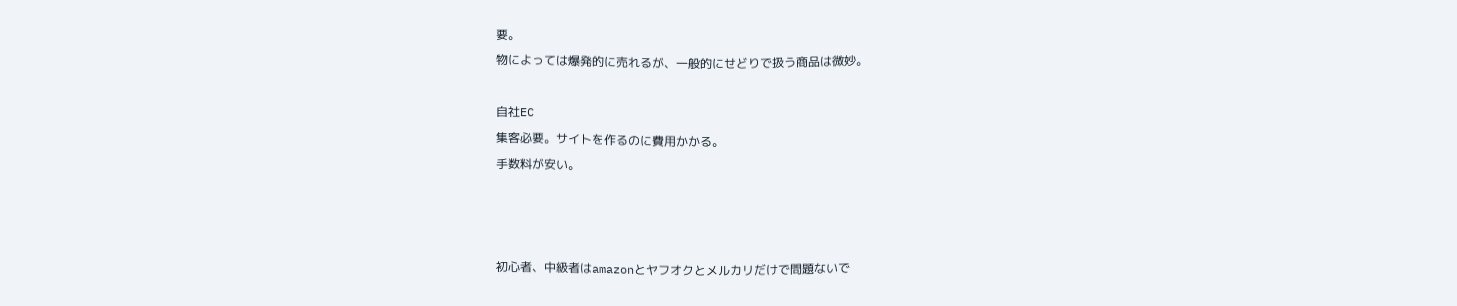要。
物によっては爆発的に売れるが、一般的にせどりで扱う商品は微妙。

自社EC
集客必要。サイトを作るのに費用かかる。
手数料が安い。



初心者、中級者はamazonとヤフオクとメルカリだけで問題ないで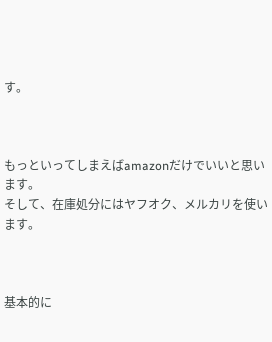す。



もっといってしまえばamazonだけでいいと思います。
そして、在庫処分にはヤフオク、メルカリを使います。



基本的に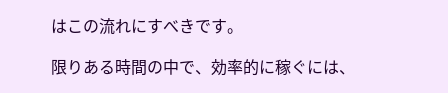はこの流れにすべきです。

限りある時間の中で、効率的に稼ぐには、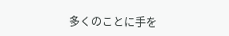多くのことに手を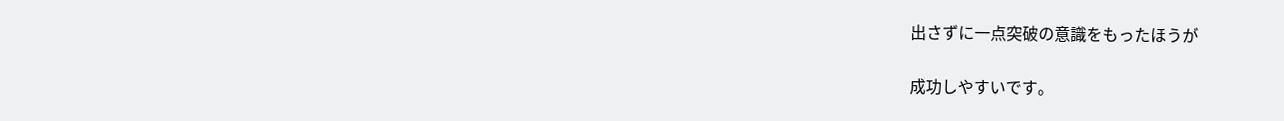出さずに一点突破の意識をもったほうが

成功しやすいです。